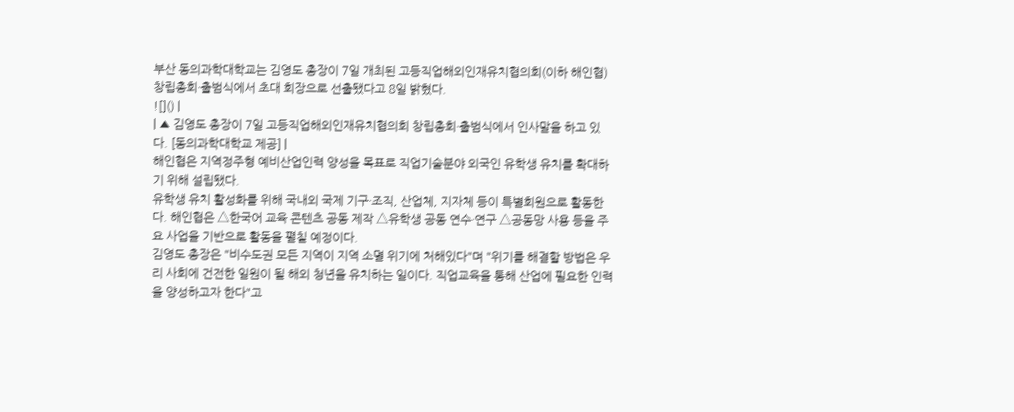부산 동의과학대학교는 김영도 총장이 7일 개최된 고등직업해외인재유치협의회(이하 해인협) 창립총회·출범식에서 초대 회장으로 선출됐다고 8일 밝혔다.
![]() |
| ▲ 김영도 총장이 7일 고등직업해외인재유치협의회 창립총회·출범식에서 인사말을 하고 있다. [동의과학대학교 제공] |
해인협은 지역정주형 예비산업인력 양성을 목표로 직업기술분야 외국인 유학생 유치를 확대하기 위해 설립됐다.
유학생 유치 활성화를 위해 국내외 국제 기구·조직, 산업체, 지자체 등이 특별회원으로 활동한다. 해인협은 △한국어 교육 콘텐츠 공동 제작 △유학생 공동 연수·연구 △공동망 사용 등을 주요 사업을 기반으로 활동을 펼칠 예정이다.
김영도 총장은 "비수도권 모든 지역이 지역 소멸 위기에 처해있다"며 "위기를 해결할 방법은 우리 사회에 건전한 일원이 될 해외 청년을 유치하는 일이다. 직업교육을 통해 산업에 필요한 인력을 양성하고자 한다"고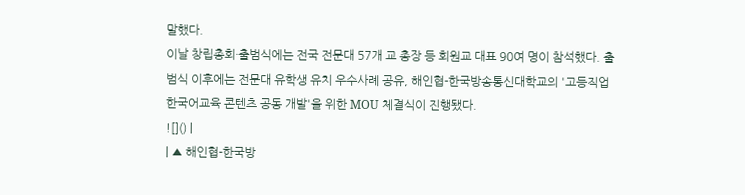말했다.
이날 창립총회·출범식에는 전국 전문대 57개 교 총장 등 회원교 대표 90여 명이 참석했다. 출범식 이후에는 전문대 유학생 유치 우수사례 공유, 해인협-한국방송통신대학교의 '고등직업 한국어교육 콘텐츠 공동 개발'을 위한 MOU 체결식이 진행됐다.
![]() |
| ▲ 해인협-한국방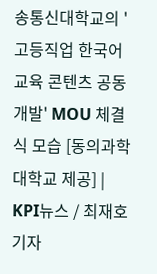송통신대학교의 '고등직업 한국어교육 콘텐츠 공동 개발' MOU 체결식 모습 [동의과학대학교 제공] |
KPI뉴스 / 최재호 기자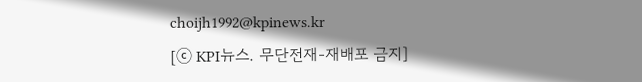choijh1992@kpinews.kr
[ⓒ KPI뉴스. 무단전재-재배포 금지]